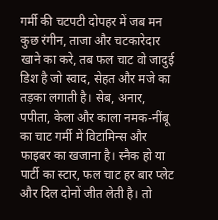गर्मी की चटपटी दोपहर में जब मन कुछ रंगीन, ताजा और चटकारेदार खाने का करे, तब फल चाट वो जादुई डिश है जो स्वाद, सेहत और मजे का तड़का लगाती है। सेब, अनार, पपीता, केला और काला नमक-नींबू का चाट गर्मी में विटामिन्स और फाइबर का खजाना है। स्नैक हो या पार्टी का स्टार, फल चाट हर बार प्लेट और दिल दोनों जीत लेती है। तो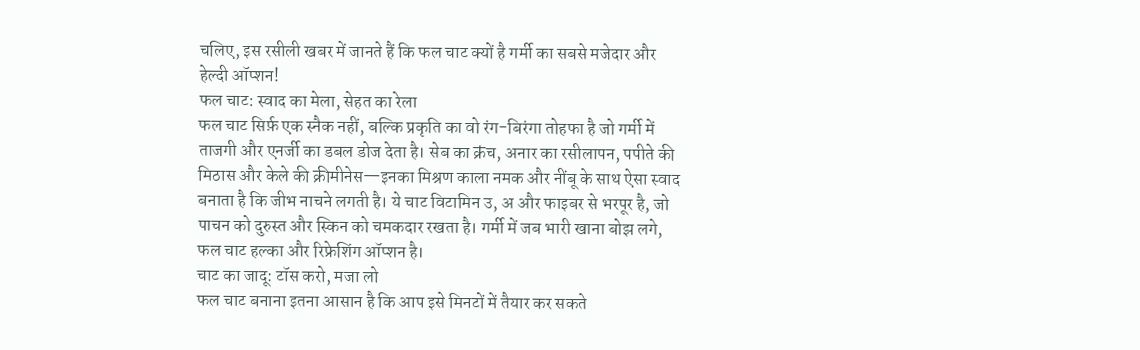चलिए, इस रसीली खबर में जानते हैं कि फल चाट क्यों है गर्मी का सबसे मजेदार और हेल्दी ऑप्शन!
फल चाट: स्वाद का मेला, सेहत का रेला
फल चाट सिर्फ़ एक स्नैक नहीं, बल्कि प्रकृति का वो रंग-बिरंगा तोहफा है जो गर्मी में ताजगी और एनर्जी का डबल डोज देता है। सेब का क्रंच, अनार का रसीलापन, पपीते की मिठास और केले की क्रीमीनेस—इनका मिश्रण काला नमक और नींबू के साथ ऐसा स्वाद बनाता है कि जीभ नाचने लगती है। ये चाट विटामिन उ, अ और फाइबर से भरपूर है, जो पाचन को दुरुस्त और स्किन को चमकदार रखता है। गर्मी में जब भारी खाना बोझ लगे, फल चाट हल्का और रिफ्रेशिंग ऑप्शन है।
चाट का जादू: टॉस करो, मजा लो
फल चाट बनाना इतना आसान है कि आप इसे मिनटों में तैयार कर सकते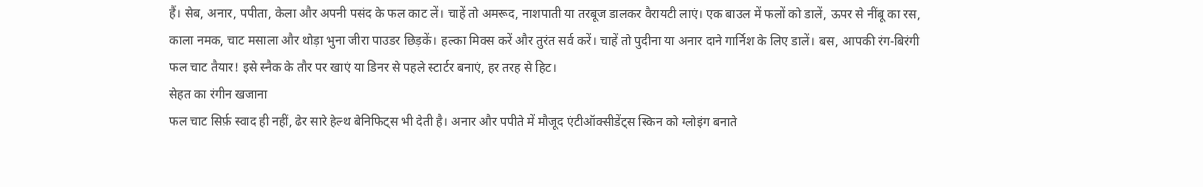हैं। सेब, अनार, पपीता, केला और अपनी पसंद के फल काट लें। चाहें तो अमरूद, नाशपाती या तरबूज डालकर वैरायटी लाएं। एक बाउल में फलों को डालें, ऊपर से नींबू का रस, काला नमक, चाट मसाला और थोड़ा भुना जीरा पाउडर छिड़कें। हल्का मिक्स करें और तुरंत सर्व करें। चाहें तो पुदीना या अनार दाने गार्निश के लिए डालें। बस, आपकी रंग-बिरंगी फल चाट तैयार! इसे स्नैक के तौर पर खाएं या डिनर से पहले स्टार्टर बनाएं, हर तरह से हिट।
सेहत का रंगीन खजाना
फल चाट सिर्फ़ स्वाद ही नहीं, ढेर सारे हेल्थ बेनिफिट्स भी देती है। अनार और पपीते में मौजूद एंटीऑक्सीडेंट्स स्किन को ग्लोइंग बनाते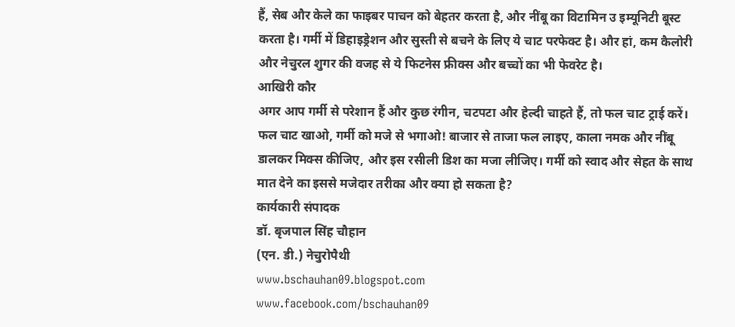हैं, सेब और केले का फाइबर पाचन को बेहतर करता है, और नींबू का विटामिन उ इम्यूनिटी बूस्ट करता है। गर्मी में डिहाइड्रेशन और सुस्ती से बचने के लिए ये चाट परफेक्ट है। और हां, कम कैलोरी और नेचुरल शुगर की वजह से ये फिटनेस फ्रीक्स और बच्चों का भी फेवरेट है।
आखिरी कौर
अगर आप गर्मी से परेशान हैं और कुछ रंगीन, चटपटा और हेल्दी चाहते हैं, तो फल चाट ट्राई करें। फल चाट खाओ, गर्मी को मजे से भगाओ! बाजार से ताजा फल लाइए, काला नमक और नींबू डालकर मिक्स कीजिए, और इस रसीली डिश का मजा लीजिए। गर्मी को स्वाद और सेहत के साथ मात देने का इससे मजेदार तरीका और क्या हो सकता है?
कार्यकारी संपादक
डॉ. बृजपाल सिंह चौहान
(एन. डी.) नेचुरोपैथी
www.bschauhan09.blogspot.com
www.facebook.com/bschauhan09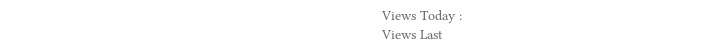Views Today :
Views Last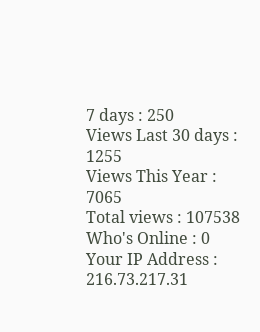7 days : 250
Views Last 30 days : 1255
Views This Year : 7065
Total views : 107538
Who's Online : 0
Your IP Address : 216.73.217.31